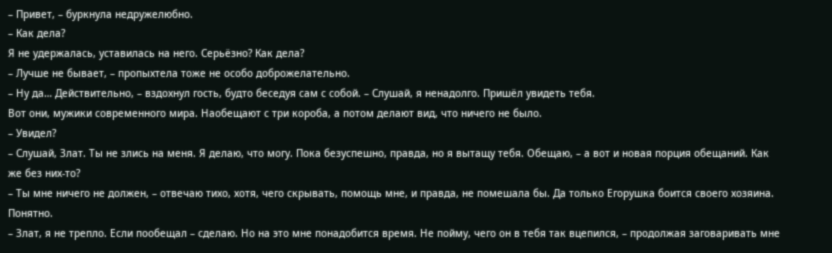– Привет, – буркнула недружелюбно.
– Как дела?
Я не удержалась, уставилась на него. Серьёзно? Как дела?
– Лучше не бывает, – пропыхтела тоже не особо доброжелательно.
– Ну да… Действительно, – вздохнул гость, будто беседуя сам с собой. – Слушай, я ненадолго. Пришёл увидеть тебя.
Вот они, мужики современного мира. Наобещают с три короба, а потом делают вид, что ничего не было.
– Увидел?
– Слушай, Злат. Ты не злись на меня. Я делаю, что могу. Пока безуспешно, правда, но я вытащу тебя. Обещаю, – а вот и новая порция обещаний. Как же без них-то?
– Ты мне ничего не должен, – отвечаю тихо, хотя, чего скрывать, помощь мне, и правда, не помешала бы. Да только Егорушка боится своего хозяина. Понятно.
– Злат, я не трепло. Если пообещал – сделаю. Но на это мне понадобится время. Не пойму, чего он в тебя так вцепился, – продолжая заговаривать мне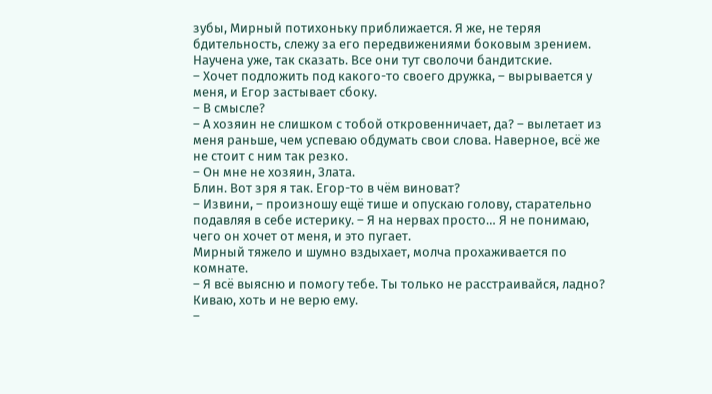зубы, Мирный потихоньку приближается. Я же, не теряя бдительность, слежу за его передвижениями боковым зрением. Научена уже, так сказать. Все они тут сволочи бандитские.
– Хочет подложить под какого-то своего дружка, – вырывается у меня, и Егор застывает сбоку.
– В смысле?
– А хозяин не слишком с тобой откровенничает, да? – вылетает из меня раньше, чем успеваю обдумать свои слова. Наверное, всё же не стоит с ним так резко.
– Он мне не хозяин, Злата.
Блин. Вот зря я так. Егор-то в чём виноват?
– Извини, – произношу ещё тише и опускаю голову, старательно подавляя в себе истерику. – Я на нервах просто… Я не понимаю, чего он хочет от меня, и это пугает.
Мирный тяжело и шумно вздыхает, молча прохаживается по комнате.
– Я всё выясню и помогу тебе. Ты только не расстраивайся, ладно?
Киваю, хоть и не верю ему.
–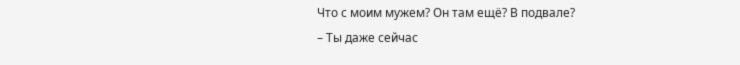Что с моим мужем? Он там ещё? В подвале?
– Ты даже сейчас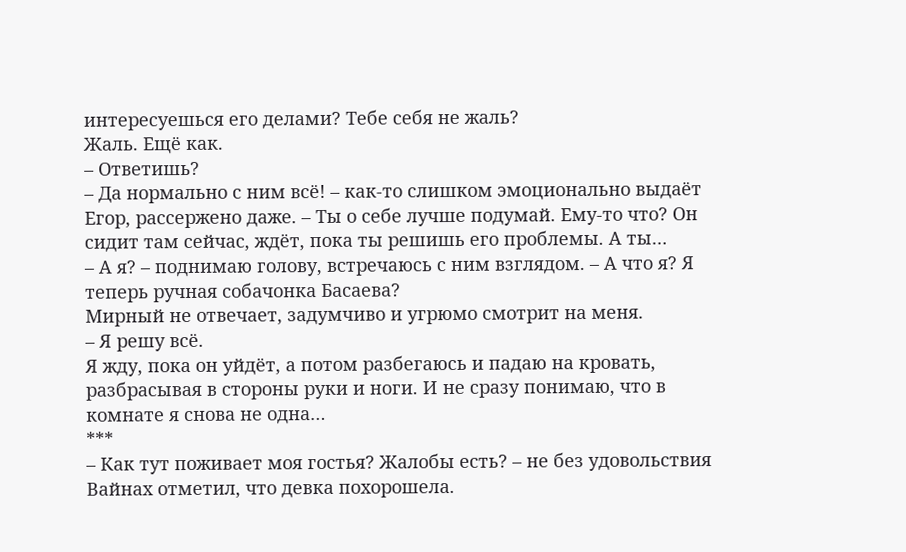интересуешься его делами? Тебе себя не жаль?
Жаль. Ещё как.
– Ответишь?
– Да нормально с ним всё! – как-то слишком эмоционально выдаёт Егор, рассержено даже. – Ты о себе лучше подумай. Ему-то что? Он сидит там сейчас, ждёт, пока ты решишь его проблемы. А ты…
– А я? – поднимаю голову, встречаюсь с ним взглядом. – А что я? Я теперь ручная собачонка Басаева?
Мирный не отвечает, задумчиво и угрюмо смотрит на меня.
– Я решу всё.
Я жду, пока он уйдёт, а потом разбегаюсь и падаю на кровать, разбрасывая в стороны руки и ноги. И не сразу понимаю, что в комнате я снова не одна…
***
– Как тут поживает моя гостья? Жалобы есть? – не без удовольствия Вайнах отметил, что девка похорошела.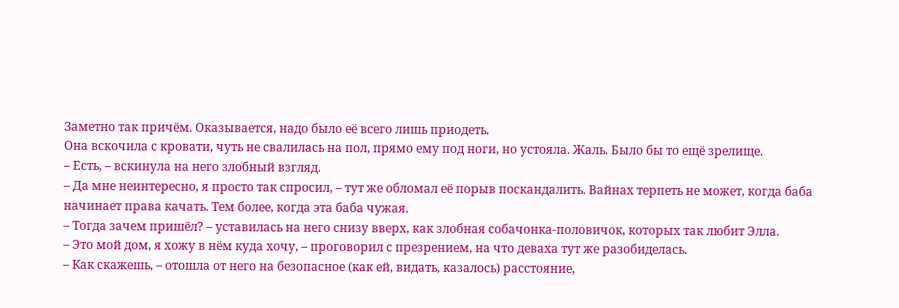Заметно так причём. Оказывается, надо было её всего лишь приодеть.
Она вскочила с кровати, чуть не свалилась на пол, прямо ему под ноги, но устояла. Жаль. Было бы то ещё зрелище.
– Есть, – вскинула на него злобный взгляд.
– Да мне неинтересно, я просто так спросил, – тут же обломал её порыв поскандалить. Вайнах терпеть не может, когда баба начинает права качать. Тем более, когда эта баба чужая.
– Тогда зачем пришёл? – уставилась на него снизу вверх, как злобная собачонка-половичок, которых так любит Элла.
– Это мой дом, я хожу в нём куда хочу, – проговорил с презрением, на что деваха тут же разобиделась.
– Как скажешь, – отошла от него на безопасное (как ей, видать, казалось) расстояние,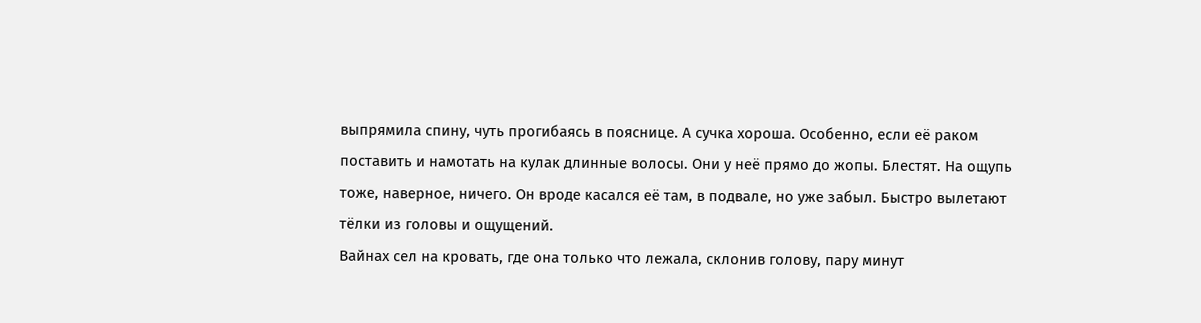выпрямила спину, чуть прогибаясь в пояснице. А сучка хороша. Особенно, если её раком поставить и намотать на кулак длинные волосы. Они у неё прямо до жопы. Блестят. На ощупь тоже, наверное, ничего. Он вроде касался её там, в подвале, но уже забыл. Быстро вылетают тёлки из головы и ощущений.
Вайнах сел на кровать, где она только что лежала, склонив голову, пару минут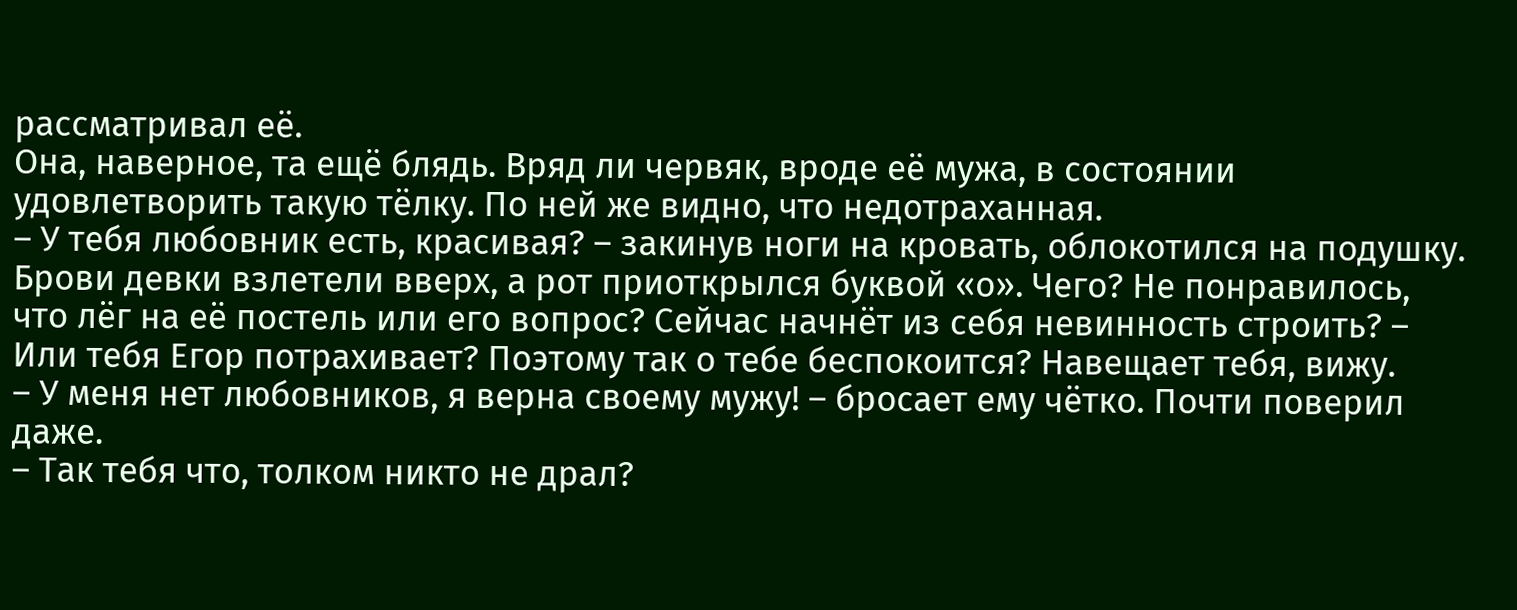рассматривал её.
Она, наверное, та ещё блядь. Вряд ли червяк, вроде её мужа, в состоянии удовлетворить такую тёлку. По ней же видно, что недотраханная.
– У тебя любовник есть, красивая? – закинув ноги на кровать, облокотился на подушку. Брови девки взлетели вверх, а рот приоткрылся буквой «о». Чего? Не понравилось, что лёг на её постель или его вопрос? Сейчас начнёт из себя невинность строить? – Или тебя Егор потрахивает? Поэтому так о тебе беспокоится? Навещает тебя, вижу.
– У меня нет любовников, я верна своему мужу! – бросает ему чётко. Почти поверил даже.
– Так тебя что, толком никто не драл?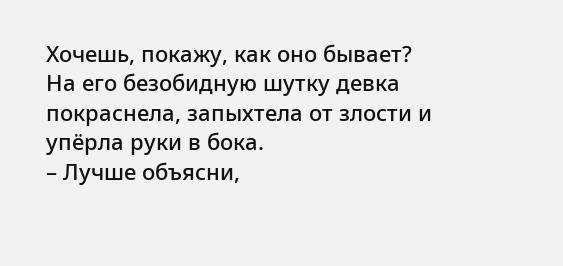Хочешь, покажу, как оно бывает?
На его безобидную шутку девка покраснела, запыхтела от злости и упёрла руки в бока.
– Лучше объясни,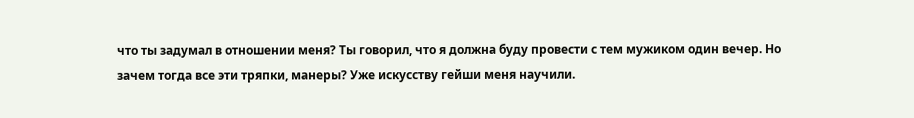что ты задумал в отношении меня? Ты говорил, что я должна буду провести с тем мужиком один вечер. Но зачем тогда все эти тряпки, манеры? Уже искусству гейши меня научили.